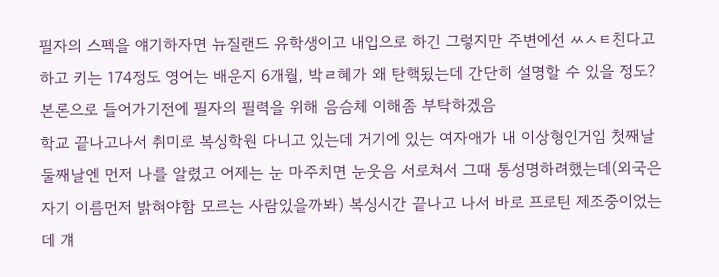필자의 스펙을 얘기하자면 뉴질랜드 유학생이고 내입으로 하긴 그렇지만 주변에선 ㅆㅅㅌ친다고 하고 키는 174정도 영어는 배운지 6개월, 박ㄹ혜가 왜 탄핵됬는데 간단히 설명할 수 있을 정도? 본론으로 들어가기전에 필자의 필력을 위해 음슴체 이해좀 부탁하겠음
학교 끝나고나서 취미로 복싱학원 다니고 있는데 거기에 있는 여자애가 내 이상형인거임 첫째날 둘째날엔 먼저 나를 알렸고 어제는 눈 마주치면 눈웃음 서로쳐서 그때 통성명하려했는데(외국은 자기 이름먼저 밝혀야함 모르는 사람있을까봐) 복싱시간 끝나고 나서 바로 프로틴 제조중이었는데 걔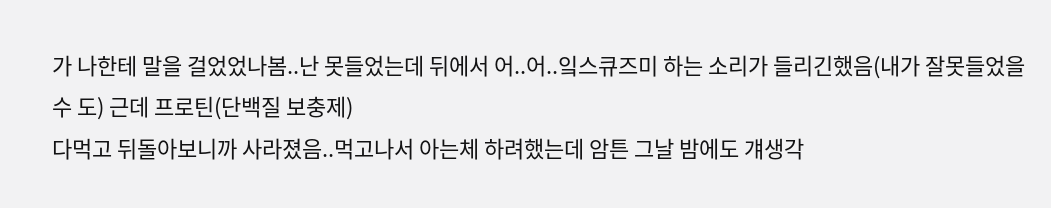가 나한테 말을 걸었었나봄..난 못들었는데 뒤에서 어..어..잌스큐즈미 하는 소리가 들리긴했음(내가 잘못들었을 수 도) 근데 프로틴(단백질 보충제)
다먹고 뒤돌아보니까 사라졌음..먹고나서 아는체 하려했는데 암튼 그날 밤에도 걔생각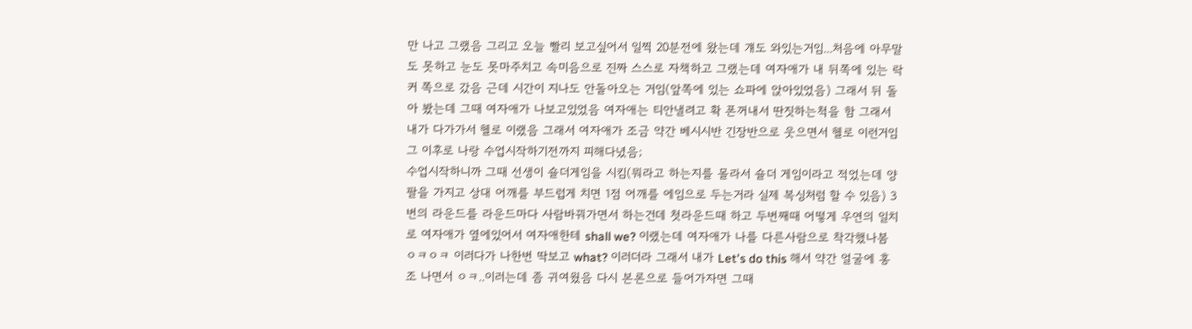만 나고 그랬음 그리고 오늘 빨리 보고싶어서 일찍 20분전에 왔는데 걔도 와있는거임...처음에 아무말도 못하고 눈도 못마주치고 속미음으로 진짜 스스로 자책하고 그랬는데 여자애가 내 뒤쪽에 있는 락커 쪽으로 갔음 근데 시간이 지나도 안돌아오는 거임(앞쪽에 있는 쇼파에 앉아있었음) 그래서 뒤 돌아 봤는데 그때 여자애가 나보고있었음 여자애는 티안낼려고 확 폰꺼내서 딴짓하는척을 함 그래서 내가 다가가서 헬로 이랬음 그래서 여자애가 조금 약간 베시시반 긴장반으로 웃으면서 헬로 이런거임 그 이후로 나랑 수업시작하기전까지 피해다녔음;
수업시작하니까 그때 선생이 숄더게임을 시킴(뭐라고 하는지를 몰라서 숄더 게임이라고 적었는데 양팔을 가지고 상대 어깨를 부드럽게 치면 1점 어깨를 에임으로 두는거라 실제 복싱처럼 할 수 있음) 3번의 라운드를 라운드마다 사람바꿔가면서 하는건데 첫라운드때 하고 두번째때 어떻게 우연의 일치로 여자애가 옆에있어서 여자애한테 shall we? 이랬는데 여자애가 나를 다른사람으로 착각했나봄 ㅇㅋㅇㅋ 이러다가 나한번 딱보고 what? 이러더라 그래서 내가 Let's do this 해서 약간 얼굴에 홍조 나면서 ㅇㅋ..이러는데 좀 귀여웠음 다시 본론으로 들어가자면 그때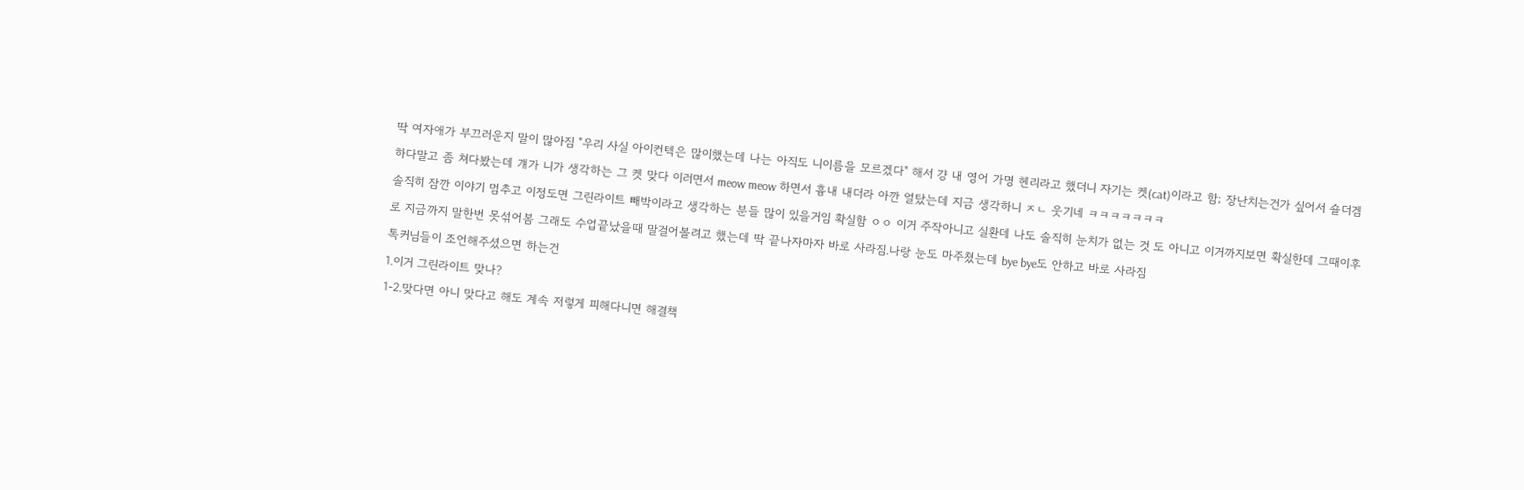딱 여자애가 부끄러운지 말이 많아짐 "우리 사실 아이컨텍은 많이했는데 나는 아직도 니이름을 모르겠다" 해서 걍 내 영어 가명 헨리라고 했더니 자기는 켓(cat)이라고 함; 장난치는건가 싶어서 숄더겜 하다말고 좀 쳐다봤는데 걔가 니가 생각하는 그 켓 맞다 이러면서 meow meow 하면서 흉내 내더라 아깐 얼탔는데 지금 생각하니 ㅈㄴ 웃기네 ㅋㅋㅋㅋㅋㅋㅋ
솔직히 잠깐 이야기 멈추고 이정도면 그린라이트 빼박이라고 생각하는 분들 많이 있을거임 확실함 ㅇㅇ 이거 주작아니고 실환데 나도 솔직히 눈치가 없는 것 도 아니고 이거까지보면 확실한데 그때이후로 지금까지 말한번 못섞어봄 그래도 수업끝났을때 말걸어볼려고 했는데 딱 끝나자마자 바로 사라짐.나랑 눈도 마주쳤는데 bye bye도 안하고 바로 사라짐
톡커님들이 조언해주셨으면 하는건
1.이거 그린라이트 맞나?
1-2.맞다면 아니 맞다고 해도 계속 저렇게 피해다니면 해결책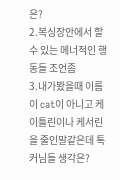은?
2.복싱장안에서 할 수 있는 메너적인 행동들 조언좀
3.내가봤을때 이름이 cat이 아니고 케이틀린이나 케서린을 줄인말같은데 톡커님들 생각은?